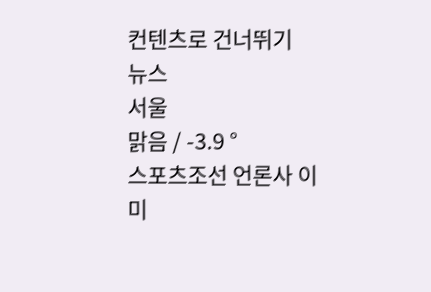컨텐츠로 건너뛰기
뉴스
서울
맑음 / -3.9 °
스포츠조선 언론사 이미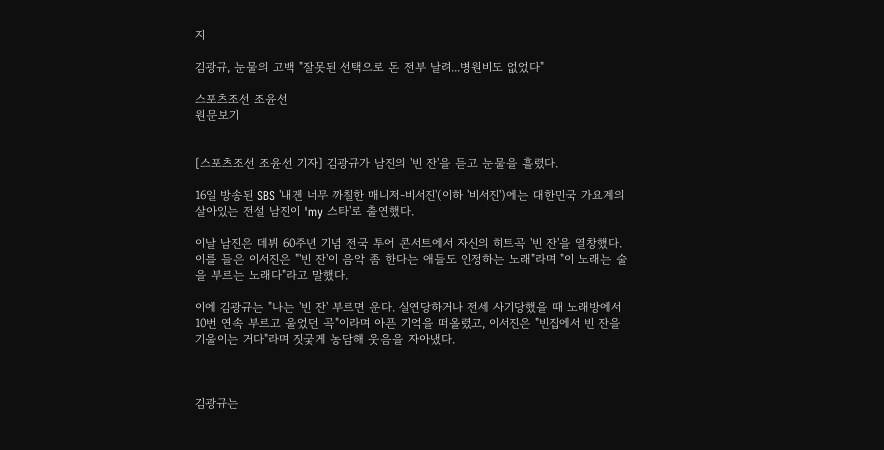지

김광규, 눈물의 고백 "잘못된 선택으로 돈 전부 날려...병원비도 없었다"

스포츠조선 조윤선
원문보기


[스포츠조선 조윤선 기자] 김광규가 남진의 '빈 잔'을 듣고 눈물을 흘렸다.

16일 방송된 SBS '내겐 너무 까칠한 매니저-비서진'(이하 '비서진')에는 대한민국 가요계의 살아있는 전설 남진이 'my 스타'로 출연했다.

이날 남진은 데뷔 60주년 기념 전국 투어 콘서트에서 자신의 히트곡 '빈 잔'을 열창했다. 이를 들은 이서진은 "'빈 잔'이 음악 좀 한다는 애들도 인정하는 노래"라며 "이 노래는 술을 부르는 노래다"라고 말했다.

이에 김광규는 "나는 '빈 잔' 부르면 운다. 실연당하거나 전세 사기당했을 때 노래방에서 10번 연속 부르고 울었던 곡"이라며 아픈 기억을 떠올렸고, 이서진은 "빈집에서 빈 잔을 기울이는 거다"라며 짓궂게 농담해 웃음을 자아냈다.



김광규는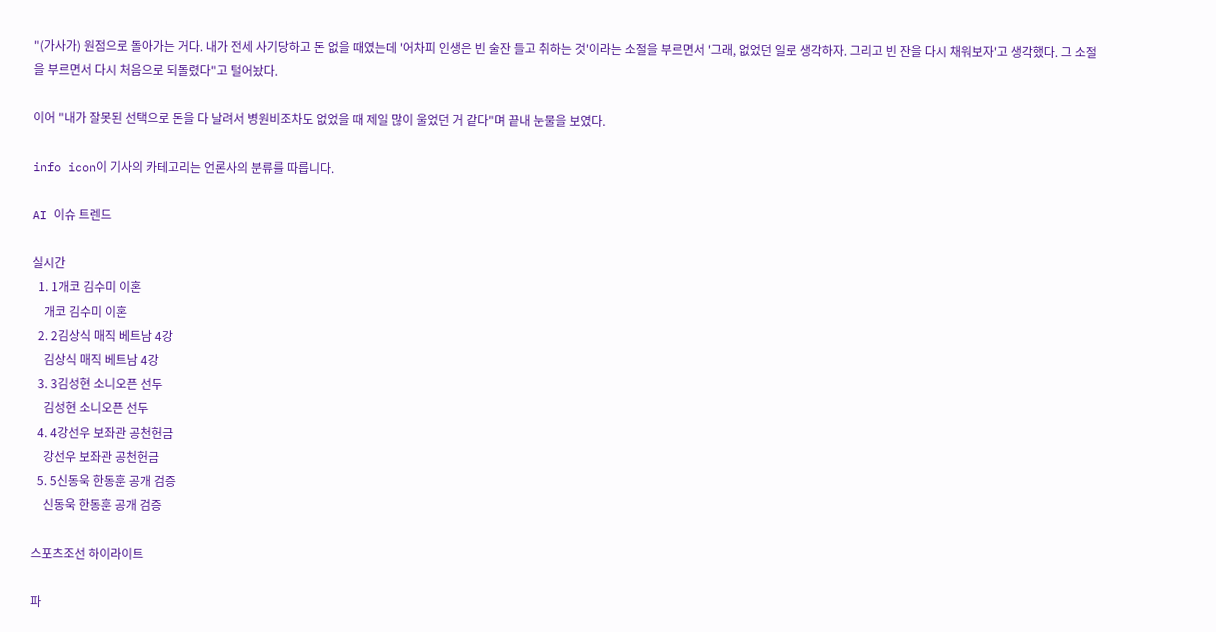"(가사가) 원점으로 돌아가는 거다. 내가 전세 사기당하고 돈 없을 때였는데 '어차피 인생은 빈 술잔 들고 취하는 것'이라는 소절을 부르면서 '그래, 없었던 일로 생각하자. 그리고 빈 잔을 다시 채워보자'고 생각했다. 그 소절을 부르면서 다시 처음으로 되돌렸다"고 털어놨다.

이어 "내가 잘못된 선택으로 돈을 다 날려서 병원비조차도 없었을 때 제일 많이 울었던 거 같다"며 끝내 눈물을 보였다.

info icon이 기사의 카테고리는 언론사의 분류를 따릅니다.

AI 이슈 트렌드

실시간
  1. 1개코 김수미 이혼
    개코 김수미 이혼
  2. 2김상식 매직 베트남 4강
    김상식 매직 베트남 4강
  3. 3김성현 소니오픈 선두
    김성현 소니오픈 선두
  4. 4강선우 보좌관 공천헌금
    강선우 보좌관 공천헌금
  5. 5신동욱 한동훈 공개 검증
    신동욱 한동훈 공개 검증

스포츠조선 하이라이트

파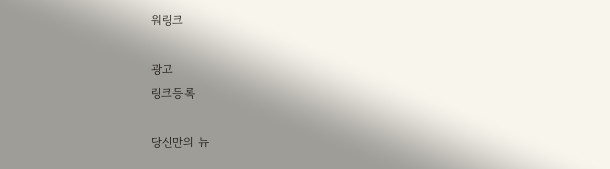워링크

광고
링크등록

당신만의 뉴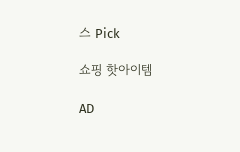스 Pick

쇼핑 핫아이템

AD